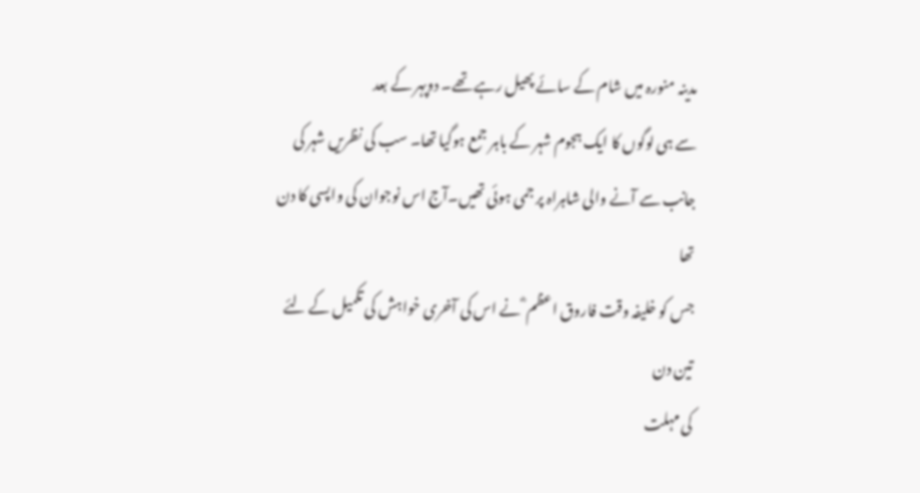مدینہ منورہ میں شام کے سائے پھیل رہے تھے۔ دوپہر کے بعد
سے ہی لوگوں کا ایک ہجوم شہر کے باہر جمع ہوگیا تھا۔ سب کی نظریں شہر کی
جانب سے آنے والی شاہراہ پر جمی ہوئی تھیں۔آج اس نوجوان کی واپسی کا دن تھا
جس کو خلیفہ وقت فاروق اعظم ؓ نے اس کی آخری خواہش کی تکمیل کے لئے تین دن
کی مہلت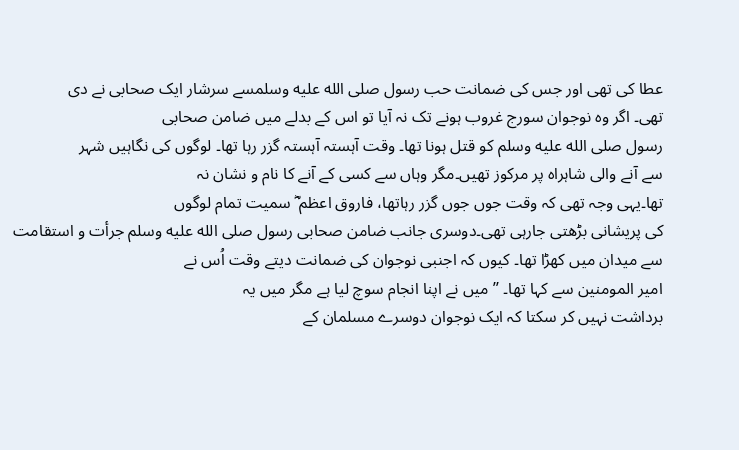عطا کی تھی اور جس کی ضمانت حب رسول صلى الله عليه وسلمسے سرشار ایک صحابی نے دی
تھی۔ اگر وہ نوجوان سورج غروب ہونے تک نہ آیا تو اس کے بدلے میں ضامن صحابی
رسول صلى الله عليه وسلم کو قتل ہونا تھا۔ وقت آہستہ آہستہ گزر رہا تھا۔ لوگوں کی نگاہیں شہر
سے آنے والی شاہراہ پر مرکوز تھیں۔مگر وہاں سے کسی کے آنے کا نام و نشان نہ
تھا۔یہی وجہ تھی کہ وقت جوں جوں گزر رہاتھا، فاروق اعظم ؓ سمیت تمام لوگوں
کی پریشانی بڑھتی جارہی تھی۔دوسری جانب ضامن صحابی رسول صلى الله عليه وسلم جرأت و استقامت
سے میدان میں کھڑا تھا۔ کیوں کہ اجنبی نوجوان کی ضمانت دیتے وقت اُس نے
امیر المومنین سے کہا تھا۔ ’’ میں نے اپنا انجام سوچ لیا ہے مگر میں یہ
برداشت نہیں کر سکتا کہ ایک نوجوان دوسرے مسلمان کے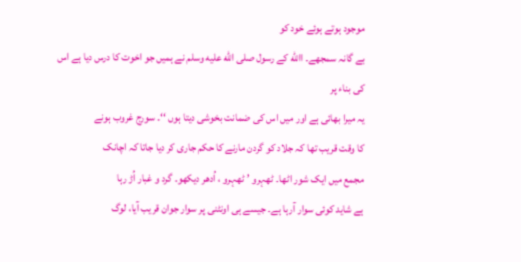موجود ہوتے ہوئے خود کو
بے گانہ سمجھے۔ االله کے رسول صلى الله عليه وسلم نے ہمیں جو اخوت کا درس دیا ہے اس کی بناء پر
یہ میرا بھائی ہے اور میں اس کی ضمانت بخوشی دیتا ہوں ‘‘۔ سورج غروب ہونے
کا وقت قریب تھا کہ جلاد کو گردن مارنے کا حکم جاری کر دیا جاتا کہ اچانک
مجمع میں ایک شور اٹھا۔ ٹھہرو ’ ٹھہرو ، اُدھر دیکھو۔ گرد و غبار اُڑ رہا
ہے شاید کوئی سوار آرہا ہے۔ جیسے ہی اونٹنی پر سوار جوان قریب آیا، لوگ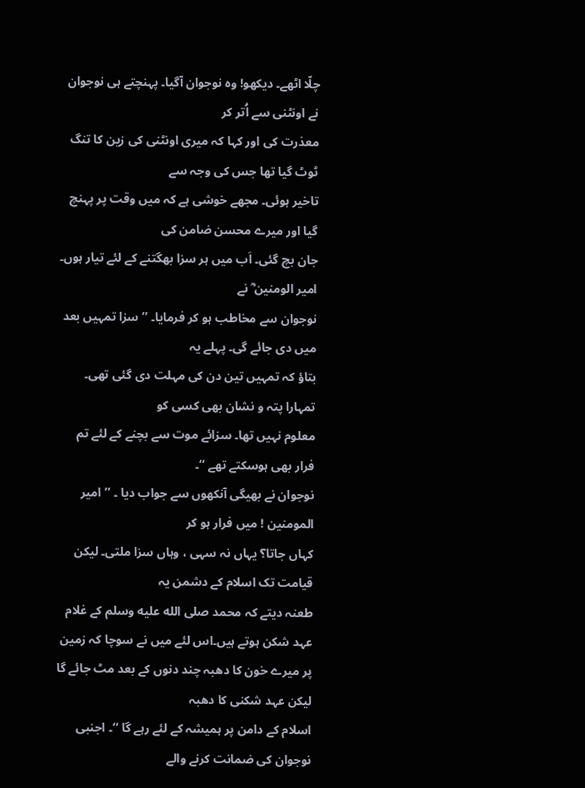چلّا اٹھے۔ دیکھو! وہ نوجوان آگیا۔ پہنچتے ہی نوجوان نے اونٹنی سے اُتر کر
معذرت کی اور کہا کہ میری اونٹنی کی زین کا تنگ ٹوٹ گیا تھا جس کی وجہ سے
تاخیر ہوئی۔ مجھے خوشی ہے کہ میں وقت پر پہنچ گیا اور میرے محسن ضامن کی
جان بچ گئی۔ اَب میں ہر سزا بھگتنے کے لئے تیار ہوں۔ امیر الومنین ؓ نے
نوجوان سے مخاطب ہو کر فرمایا۔ ’’ سزا تمہیں بعد میں دی جائے گی۔ پہلے یہ
بتاؤ کہ تمہیں تین دن کی مہلت دی گئی تھی۔ تمہارا پتہ و نشان بھی کسی کو
معلوم نہیں تھا۔ سزائے موت سے بچنے کے لئے تم فرار بھی ہوسکتے تھے ‘‘۔
نوجوان نے بھیگی آنکھوں سے جواب دیا ۔ ’’ امیر المومنین ! میں فرار ہو کر
کہاں جاتا؟ یہاں نہ سہی ، وہاں سزا ملتی۔ لیکن قیامت تک اسلام کے دشمن یہ
طعنہ دیتے کہ محمد صلى الله عليه وسلم کے غلام عہد شکن ہوتے ہیں۔اس لئے میں نے سوچا کہ زمین
پر میرے خون کا دھبہ چند دنوں کے بعد مٹ جائے گا لیکن عہد شکنی کا دھبہ
اسلام کے دامن پر ہمیشہ کے لئے رہے گا ‘‘۔ اجنبی نوجوان کی ضمانت کرنے والے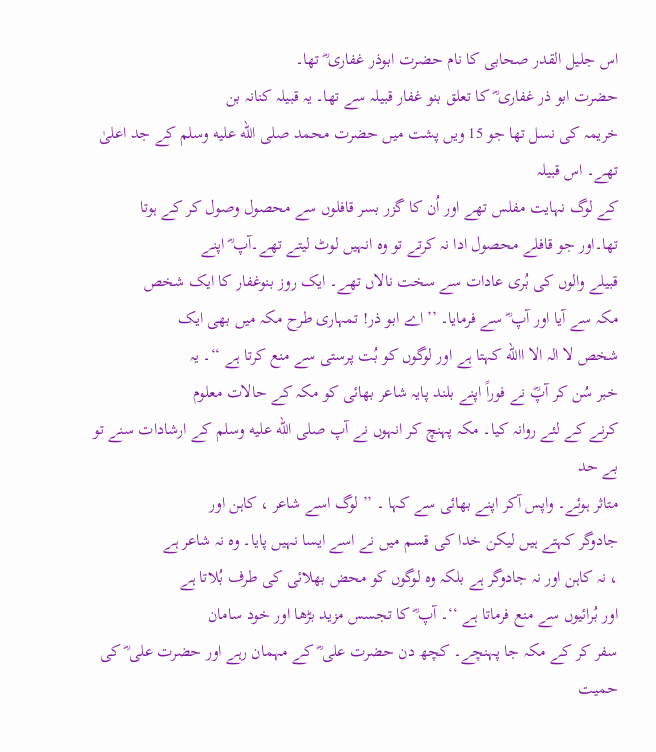اس جلیل القدر صحابی کا نام حضرت ابوذر غفاری ؓ تھا۔
حضرت ابو ذر غفاری ؓ کا تعلق بنو غفار قبیلہ سے تھا۔ یہ قبیلہ کنانہ بن
خریمہ کی نسل تھا جو 15 ویں پشت میں حضرت محمد صلى الله عليه وسلم کے جد اعلیٰ تھے۔ اس قبیلہ
کے لوگ نہایت مفلس تھے اور اُن کا گزر بسر قافلوں سے محصول وصول کر کے ہوتا
تھا۔اور جو قافلے محصول ادا نہ کرتے تو وہ انہیں لوٹ لیتے تھے۔آپ ؓ اپنے
قبیلے والوں کی بُری عادات سے سخت نالاں تھے۔ ایک روز بنوغفار کا ایک شخص
مکہ سے آیا اور آپ ؓ سے فرمایا۔ ’’اے ابو ذر! تمہاری طرح مکہ میں بھی ایک
شخص لا الہ الا االله کہتا ہے اور لوگوں کو بُت پرستی سے منع کرتا ہے ‘‘۔ یہ
خبر سُن کر آپؓ نے فوراً اپنے بلند پایہ شاعر بھائی کو مکہ کے حالات معلوم
کرنے کے لئے روانہ کیا۔ مکہ پہنچ کر انہوں نے آپ صلى الله عليه وسلم کے ارشادات سنے تو بے حد
متاثر ہوئے۔ واپس آکر اپنے بھائی سے کہا ۔ ’’ لوگ اسے شاعر ، کاہن اور
جادوگر کہتے ہیں لیکن خدا کی قسم میں نے اسے ایسا نہیں پایا۔ وہ نہ شاعر ہے
، نہ کاہن اور نہ جادوگر ہے بلکہ وہ لوگوں کو محض بھلائی کی طرف بُلاتا ہے
اور بُرائیوں سے منع فرماتا ہے ‘‘۔ آپ ؓ کا تجسس مزید بڑھا اور خود سامان
سفر کر کے مکہ جا پہنچے۔ کچھ دن حضرت علی ؓ کے مہمان رہے اور حضرت علی ؓ کی
حمیت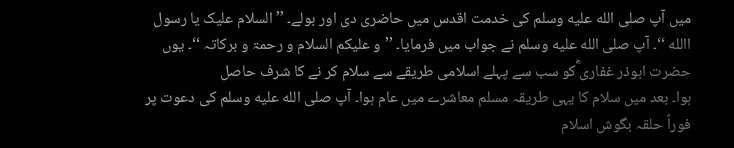میں آپ صلى الله عليه وسلم کی خدمت اقدس میں حاضری دی اور بولے۔ ’’ السلام علیک یا رسول
االله ‘‘۔ آپ صلى الله عليه وسلم نے جواب میں فرمایا۔ ’’و علیکم السلام و رحمۃ و برکاتہ ‘‘۔ یوں
حضرت ابوذر غفاری ؓکو سب سے پہلے اسلامی طریقے سے سلام کر نے کا شرف حاصل
ہوا۔ بعد میں سلام کا یہی طریقہ مسلم معاشرے میں عام ہوا۔ آپ صلى الله عليه وسلم کی دعوت پر
فوراً حلقہ بگوش اسلام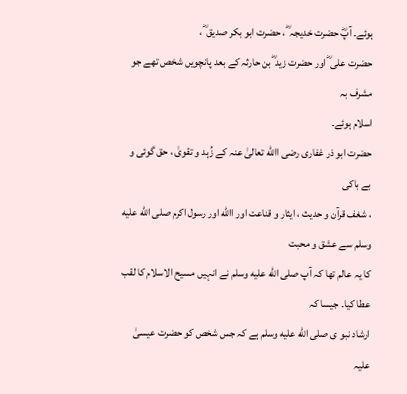ہوئے۔ آپؓ حضرت خدیجہ ؓ ، حضرت ابو بکر صدیق ؓ ،
حضرت علی ؓ اور حضرت زید ؓ بن حارثہ کے بعد پانچویں شخص تھے جو مشرف بہ
اسلام ہوئے۔
حضرت ابو ذر غفاری رضی االله تعالیٰ عنہ کے زُہد و تقویٰ ، حق گوئی و بے باکی
، شغف قرآن و حدیث ، ایثار و قناعت اور االله اور رسول اکرم صلى الله عليه وسلم سے عشق و محبت
کا یہ عالم تھا کہ آپ صلى الله عليه وسلم نے انہیں مسیح الاسلام کا لقب عطا کیا۔ جیسا کہ
ارشاد نبو ی صلى الله عليه وسلم ہے کہ جس شخص کو حضرت عیسیٰ علیہ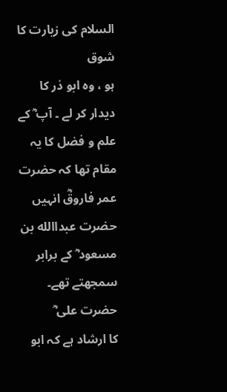السلام کی زیارت کا شوق
ہو ، وہ ابو ذر کا دیدار کر لے ۔ آپ ؓ کے علم و فضل کا یہ مقام تھا کہ حضرت
عمر فاروقؓ انہیں حضرت عبداالله بن مسعود ؓ کے برابر سمجھتے تھے۔ حضرت علی ؓ
کا ارشاد ہے کہ ابو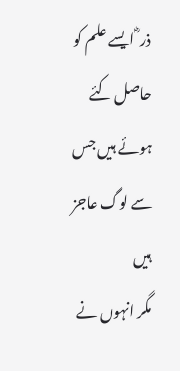ذر ؓ ایسے علم کو حاصل کئے ہوئے ہیں جس سے لوگ عاجز ہیں
مگر انہوں نے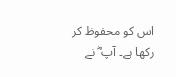اس کو محفوظ کر رکھا ہے۔ آپ ؓ نے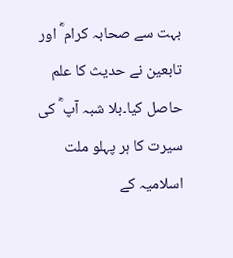بہت سے صحابہ کرام ؓ اور
تابعین نے حدیث کا علم حاصل کیا۔بلا شبہ آپ ؓ کی سیرت کا ہر پہلو ملت
اسلامیہ کے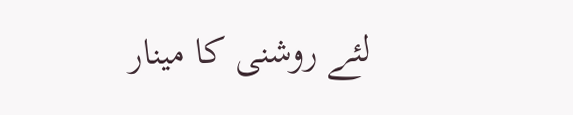لئے روشنی کا مینار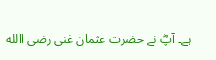ہے۔ آپؓ نے حضرت عثمان غنی رضی االله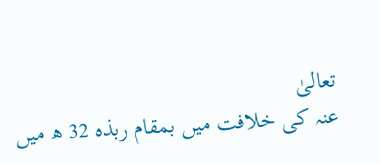تعالیٰ
عنہ کی خلافت میں بمقام ربذہ 32 ھ میں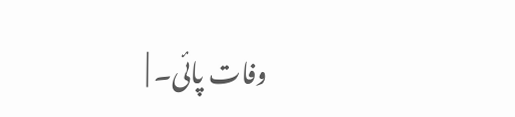وفات پائی۔ |